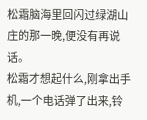松霜脑海里回闪过绿湖山庄的那一晚,便没有再说话。
松霜才想起什么,刚拿出手机,一个电话弹了出来,铃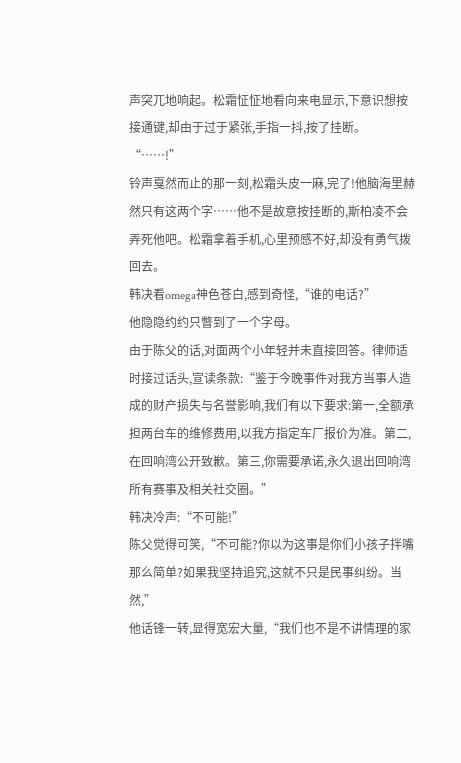声突兀地响起。松霜怔怔地看向来电显示,下意识想按接通键,却由于过于紧张,手指一抖,按了挂断。
“……!”
铃声戛然而止的那一刻,松霜头皮一麻,完了!他脑海里赫然只有这两个字……他不是故意按挂断的,斯柏凌不会弄死他吧。松霜拿着手机,心里预感不好,却没有勇气拨回去。
韩决看omega神色苍白,感到奇怪,“谁的电话?”
他隐隐约约只瞥到了一个字母。
由于陈父的话,对面两个小年轻并未直接回答。律师适时接过话头,宣读条款:“鉴于今晚事件对我方当事人造成的财产损失与名誉影响,我们有以下要求:第一,全额承担两台车的维修费用,以我方指定车厂报价为准。第二,在回响湾公开致歉。第三,你需要承诺,永久退出回响湾所有赛事及相关社交圈。”
韩决冷声:“不可能!”
陈父觉得可笑,“不可能?你以为这事是你们小孩子拌嘴那么简单?如果我坚持追究,这就不只是民事纠纷。当然,”
他话锋一转,显得宽宏大量,“我们也不是不讲情理的家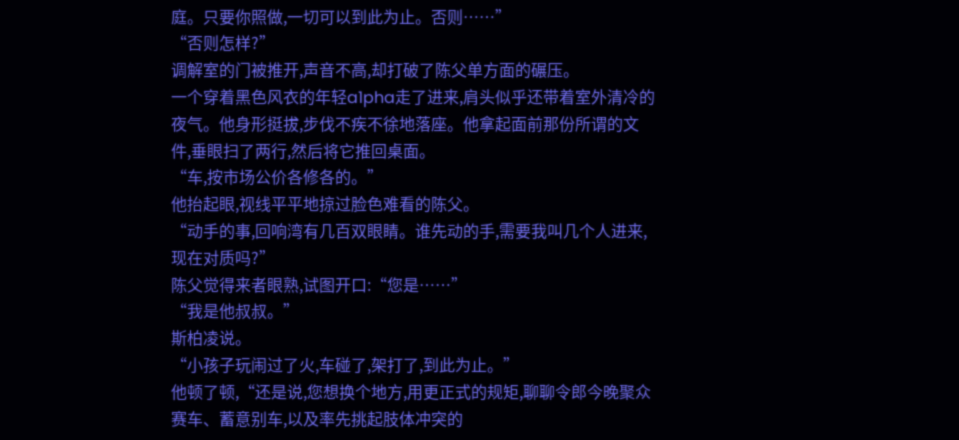庭。只要你照做,一切可以到此为止。否则……”
“否则怎样?”
调解室的门被推开,声音不高,却打破了陈父单方面的碾压。
一个穿着黑色风衣的年轻a1pha走了进来,肩头似乎还带着室外清冷的夜气。他身形挺拔,步伐不疾不徐地落座。他拿起面前那份所谓的文件,垂眼扫了两行,然后将它推回桌面。
“车,按市场公价各修各的。”
他抬起眼,视线平平地掠过脸色难看的陈父。
“动手的事,回响湾有几百双眼睛。谁先动的手,需要我叫几个人进来,现在对质吗?”
陈父觉得来者眼熟,试图开口:“您是……”
“我是他叔叔。”
斯柏凌说。
“小孩子玩闹过了火,车碰了,架打了,到此为止。”
他顿了顿,“还是说,您想换个地方,用更正式的规矩,聊聊令郎今晚聚众赛车、蓄意别车,以及率先挑起肢体冲突的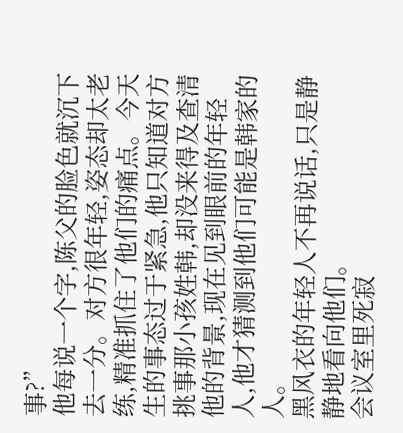事?”
他每说一个字,陈父的脸色就沉下去一分。对方很年轻,姿态却太老练,精准抓住了他们的痛点。今天生的事态过于紧急,他只知道对方挑事那小孩姓韩,却没来得及查清他的背景,现在见到眼前的年轻人,他才猜测到他们可能是韩家的人。
黑风衣的年轻人不再说话,只是静静地看向他们。
会议室里死寂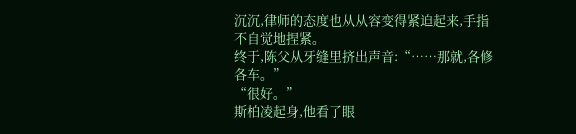沉沉,律师的态度也从从容变得紧迫起来,手指不自觉地捏紧。
终于,陈父从牙缝里挤出声音:“……那就,各修各车。”
“很好。”
斯柏凌起身,他看了眼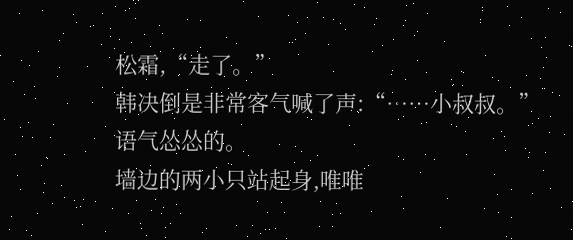松霜,“走了。”
韩决倒是非常客气喊了声:“……小叔叔。”
语气怂怂的。
墙边的两小只站起身,唯唯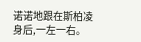诺诺地跟在斯柏凌身后,一左一右。